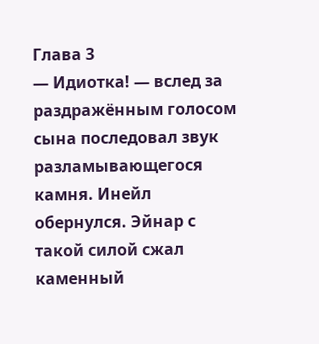Глава 3
— Идиотка! — вслед за раздражённым голосом сына последовал звук разламывающегося камня. Инейл обернулся. Эйнар с такой силой сжал каменный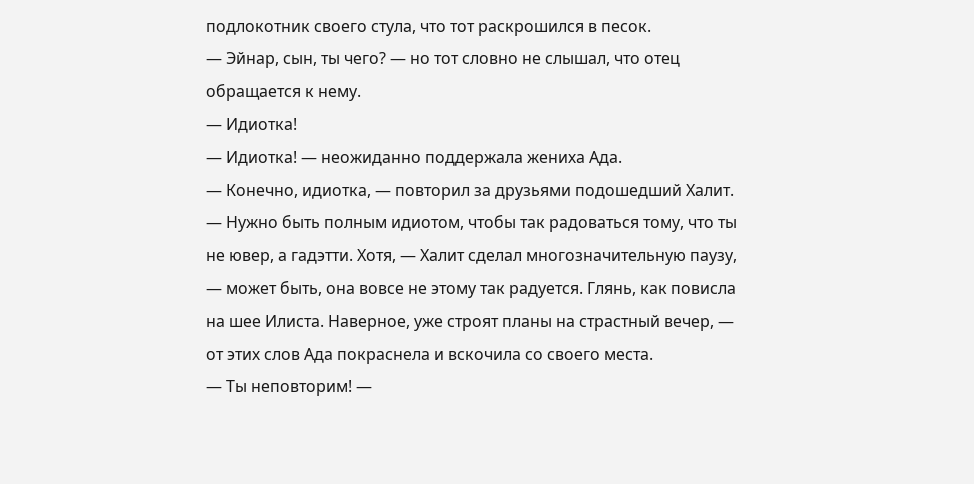подлокотник своего стула, что тот раскрошился в песок.
— Эйнар, сын, ты чего? — но тот словно не слышал, что отец обращается к нему.
— Идиотка!
— Идиотка! — неожиданно поддержала жениха Ада.
— Конечно, идиотка, — повторил за друзьями подошедший Халит. — Нужно быть полным идиотом, чтобы так радоваться тому, что ты не ювер, а гадэтти. Хотя, — Халит сделал многозначительную паузу, — может быть, она вовсе не этому так радуется. Глянь, как повисла на шее Илиста. Наверное, уже строят планы на страстный вечер, — от этих слов Ада покраснела и вскочила со своего места.
— Ты неповторим! —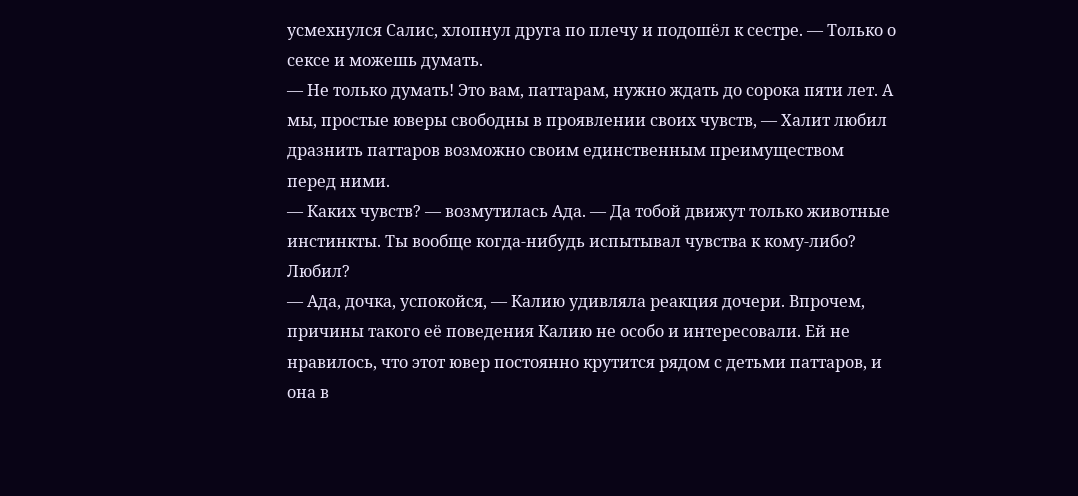усмехнулся Салис, хлопнул друга по плечу и подошёл к сестре. — Только о сексе и можешь думать.
— Не только думать! Это вам, паттарам, нужно ждать до сорока пяти лет. А мы, простые юверы свободны в проявлении своих чувств, — Халит любил дразнить паттаров возможно своим единственным преимуществом перед ними.
— Каких чувств? — возмутилась Ада. — Да тобой движут только животные инстинкты. Ты вообще когда-нибудь испытывал чувства к кому-либо? Любил?
— Ада, дочка, успокойся, — Калию удивляла реакция дочери. Впрочем, причины такого её поведения Калию не особо и интересовали. Ей не нравилось, что этот ювер постоянно крутится рядом с детьми паттаров, и она в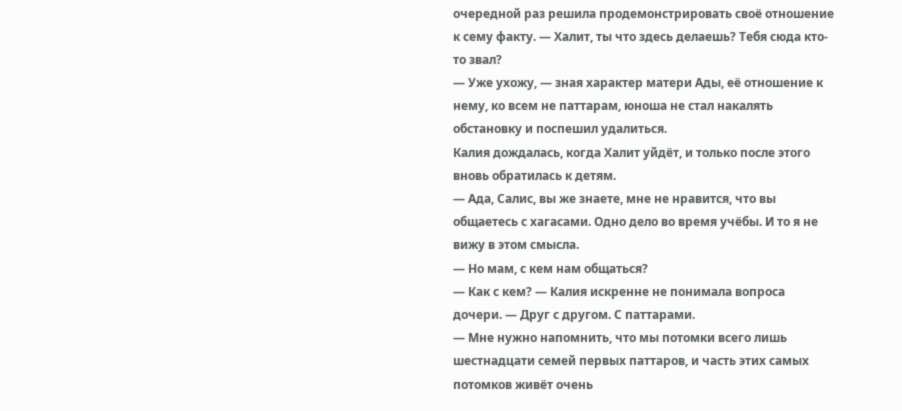очередной раз решила продемонстрировать своё отношение к сему факту. — Халит, ты что здесь делаешь? Тебя сюда кто-то звал?
— Уже ухожу, — зная характер матери Ады, её отношение к нему, ко всем не паттарам, юноша не стал накалять обстановку и поспешил удалиться.
Калия дождалась, когда Халит уйдёт, и только после этого вновь обратилась к детям.
— Ада, Салис, вы же знаете, мне не нравится, что вы общаетесь с хагасами. Одно дело во время учёбы. И то я не вижу в этом смысла.
— Но мам, с кем нам общаться?
— Как с кем? — Калия искренне не понимала вопроса дочери. — Друг с другом. С паттарами.
— Мне нужно напомнить, что мы потомки всего лишь шестнадцати семей первых паттаров, и часть этих самых потомков живёт очень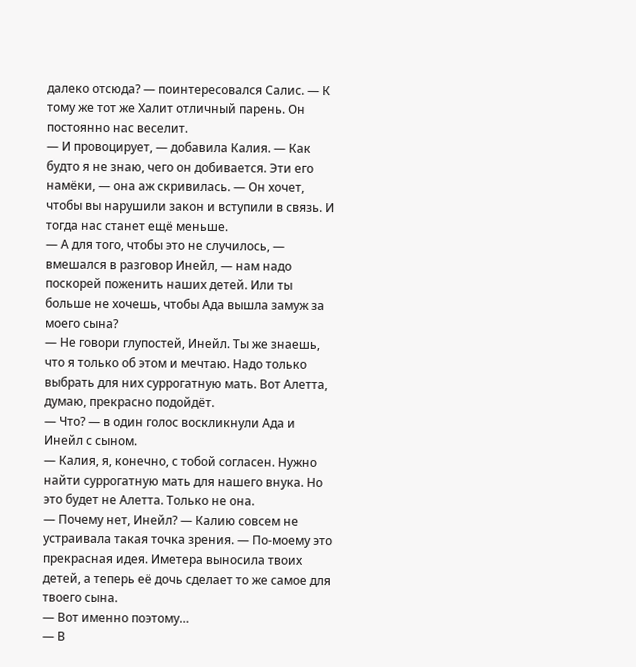далеко отсюда? — поинтересовался Салис. — К тому же тот же Халит отличный парень. Он постоянно нас веселит.
— И провоцирует, — добавила Калия. — Как будто я не знаю, чего он добивается. Эти его намёки, — она аж скривилась. — Он хочет, чтобы вы нарушили закон и вступили в связь. И тогда нас станет ещё меньше.
— А для того, чтобы это не случилось, — вмешался в разговор Инейл, — нам надо поскорей поженить наших детей. Или ты больше не хочешь, чтобы Ада вышла замуж за моего сына?
— Не говори глупостей, Инейл. Ты же знаешь, что я только об этом и мечтаю. Надо только выбрать для них суррогатную мать. Вот Алетта, думаю, прекрасно подойдёт.
— Что? — в один голос воскликнули Ада и Инейл с сыном.
— Калия, я, конечно, с тобой согласен. Нужно найти суррогатную мать для нашего внука. Но это будет не Алетта. Только не она.
— Почему нет, Инейл? — Калию совсем не устраивала такая точка зрения. — По-моему это прекрасная идея. Иметера выносила твоих детей, а теперь её дочь сделает то же самое для твоего сына.
— Вот именно поэтому…
— В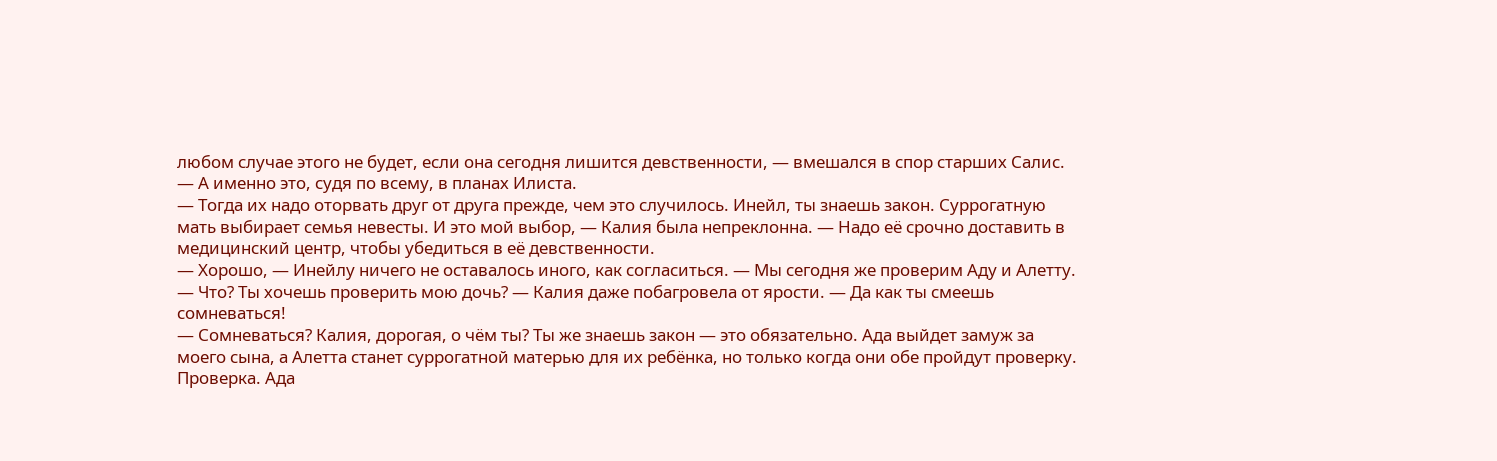любом случае этого не будет, если она сегодня лишится девственности, — вмешался в спор старших Салис. — А именно это, судя по всему, в планах Илиста.
— Тогда их надо оторвать друг от друга прежде, чем это случилось. Инейл, ты знаешь закон. Суррогатную мать выбирает семья невесты. И это мой выбор, — Калия была непреклонна. — Надо её срочно доставить в медицинский центр, чтобы убедиться в её девственности.
— Хорошо, — Инейлу ничего не оставалось иного, как согласиться. — Мы сегодня же проверим Аду и Алетту.
— Что? Ты хочешь проверить мою дочь? — Калия даже побагровела от ярости. — Да как ты смеешь сомневаться!
— Сомневаться? Калия, дорогая, о чём ты? Ты же знаешь закон — это обязательно. Ада выйдет замуж за моего сына, а Алетта станет суррогатной матерью для их ребёнка, но только когда они обе пройдут проверку.
Проверка. Ада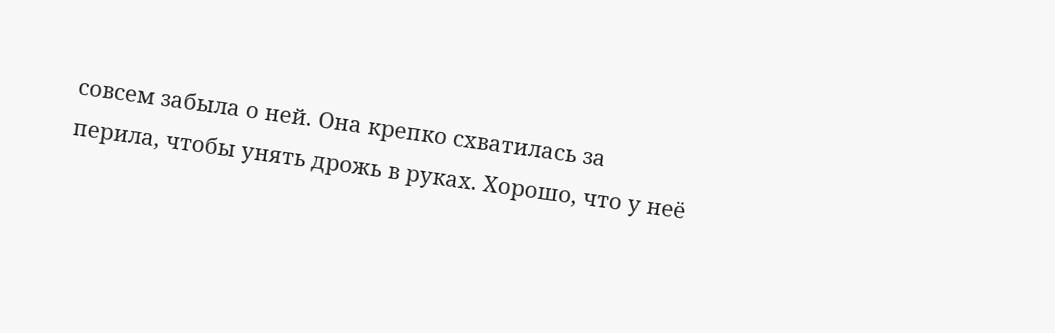совсем забыла о ней. Она крепко схватилась за перила, чтобы унять дрожь в руках. Хорошо, что у неё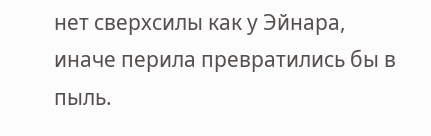нет сверхсилы как у Эйнара, иначе перила превратились бы в пыль.